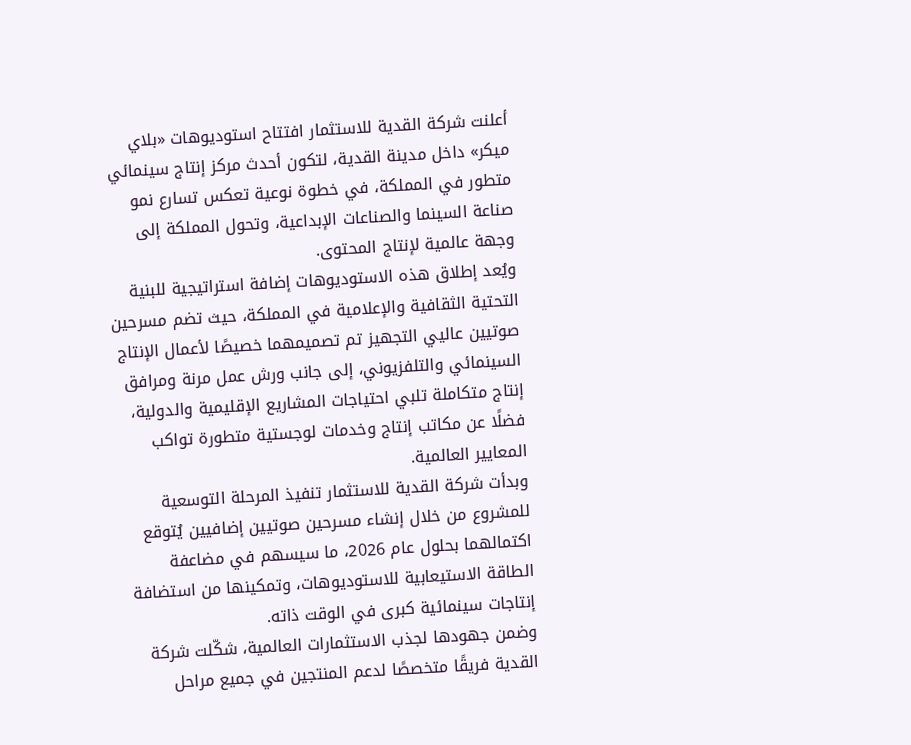أعلنت شركة القدية للاستثمار افتتاح استوديوهات «بلاي ميكر» داخل مدينة القدية، لتكون أحدث مركز إنتاج سينمائي متطور في المملكة، في خطوة نوعية تعكس تسارع نمو صناعة السينما والصناعات الإبداعية، وتحول المملكة إلى وجهة عالمية لإنتاج المحتوى.
ويُعد إطلاق هذه الاستوديوهات إضافة استراتيجية للبنية التحتية الثقافية والإعلامية في المملكة، حيث تضم مسرحين صوتيين عاليي التجهيز تم تصميمهما خصيصًا لأعمال الإنتاج السينمائي والتلفزيوني، إلى جانب ورش عمل مرنة ومرافق إنتاج متكاملة تلبي احتياجات المشاريع الإقليمية والدولية، فضلًا عن مكاتب إنتاج وخدمات لوجستية متطورة تواكب المعايير العالمية.
وبدأت شركة القدية للاستثمار تنفيذ المرحلة التوسعية للمشروع من خلال إنشاء مسرحين صوتيين إضافيين يُتوقع اكتمالهما بحلول عام 2026، ما سيسهم في مضاعفة الطاقة الاستيعابية للاستوديوهات، وتمكينها من استضافة إنتاجات سينمائية كبرى في الوقت ذاته.
وضمن جهودها لجذب الاستثمارات العالمية، شكّلت شركة القدية فريقًا متخصصًا لدعم المنتجين في جميع مراحل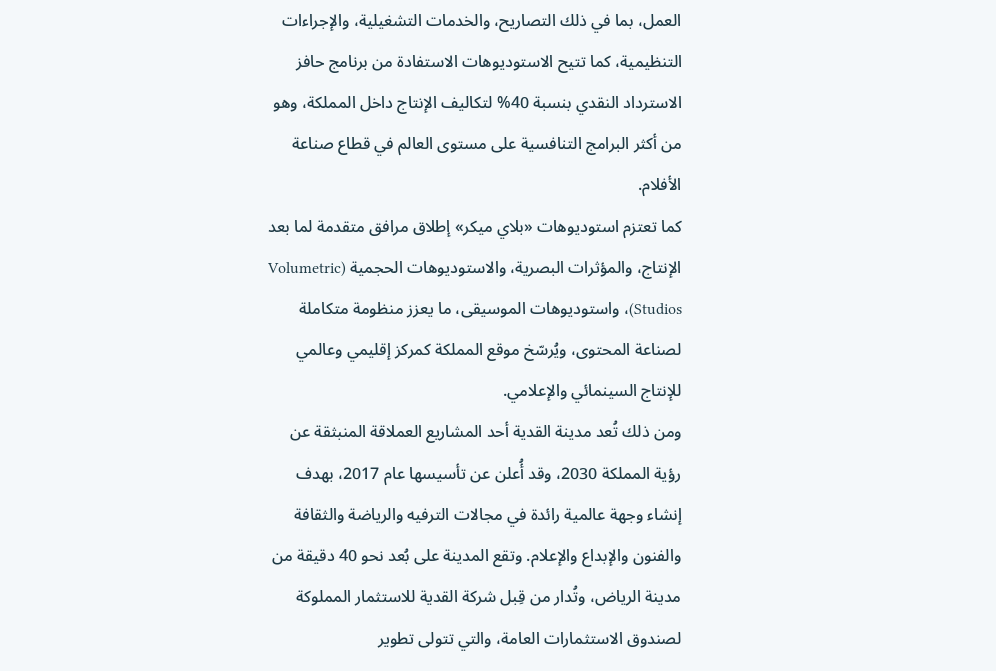العمل، بما في ذلك التصاريح، والخدمات التشغيلية، والإجراءات التنظيمية، كما تتيح الاستوديوهات الاستفادة من برنامج حافز الاسترداد النقدي بنسبة 40% لتكاليف الإنتاج داخل المملكة، وهو من أكثر البرامج التنافسية على مستوى العالم في قطاع صناعة الأفلام.
كما تعتزم استوديوهات «بلاي ميكر» إطلاق مرافق متقدمة لما بعد الإنتاج، والمؤثرات البصرية، والاستوديوهات الحجمية (Volumetric Studios)، واستوديوهات الموسيقى، ما يعزز منظومة متكاملة لصناعة المحتوى، ويُرسّخ موقع المملكة كمركز إقليمي وعالمي للإنتاج السينمائي والإعلامي.
ومن ذلك تُعد مدينة القدية أحد المشاريع العملاقة المنبثقة عن رؤية المملكة 2030، وقد أُعلن عن تأسيسها عام 2017، بهدف إنشاء وجهة عالمية رائدة في مجالات الترفيه والرياضة والثقافة والفنون والإبداع والإعلام. وتقع المدينة على بُعد نحو 40 دقيقة من مدينة الرياض، وتُدار من قِبل شركة القدية للاستثمار المملوكة لصندوق الاستثمارات العامة، والتي تتولى تطوير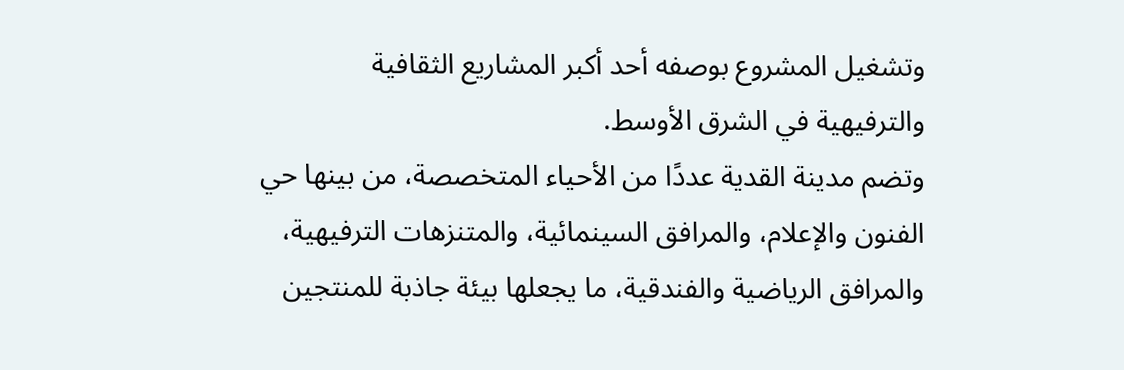وتشغيل المشروع بوصفه أحد أكبر المشاريع الثقافية والترفيهية في الشرق الأوسط.
وتضم مدينة القدية عددًا من الأحياء المتخصصة، من بينها حي الفنون والإعلام، والمرافق السينمائية، والمتنزهات الترفيهية، والمرافق الرياضية والفندقية، ما يجعلها بيئة جاذبة للمنتجين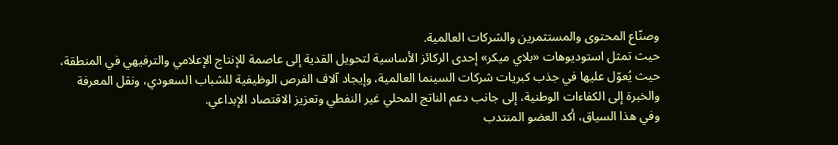وصنّاع المحتوى والمستثمرين والشركات العالمية.
حيث تمثل استوديوهات «بلاي ميكر» إحدى الركائز الأساسية لتحويل القدية إلى عاصمة للإنتاج الإعلامي والترفيهي في المنطقة، حيث يُعوّل عليها في جذب كبريات شركات السينما العالمية، وإيجاد آلاف الفرص الوظيفية للشباب السعودي، ونقل المعرفة والخبرة إلى الكفاءات الوطنية، إلى جانب دعم الناتج المحلي غير النفطي وتعزيز الاقتصاد الإبداعي.
وفي هذا السياق، أكد العضو المنتدب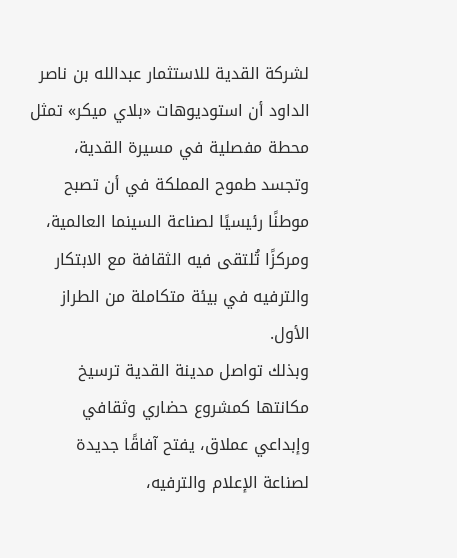لشركة القدية للاستثمار عبدالله بن ناصر الداود أن استوديوهات «بلاي ميكر» تمثل محطة مفصلية في مسيرة القدية، وتجسد طموح المملكة في أن تصبح موطنًا رئيسيًا لصناعة السينما العالمية، ومركزًا تُلتقى فيه الثقافة مع الابتكار والترفيه في بيئة متكاملة من الطراز الأول.
وبذلك تواصل مدينة القدية ترسيخ مكانتها كمشروع حضاري وثقافي وإبداعي عملاق، يفتح آفاقًا جديدة لصناعة الإعلام والترفيه،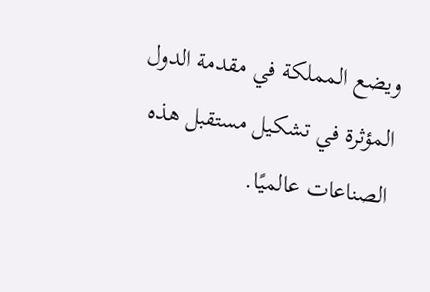ويضع المملكة في مقدمة الدول المؤثرة في تشكيل مستقبل هذه الصناعات عالميًا.